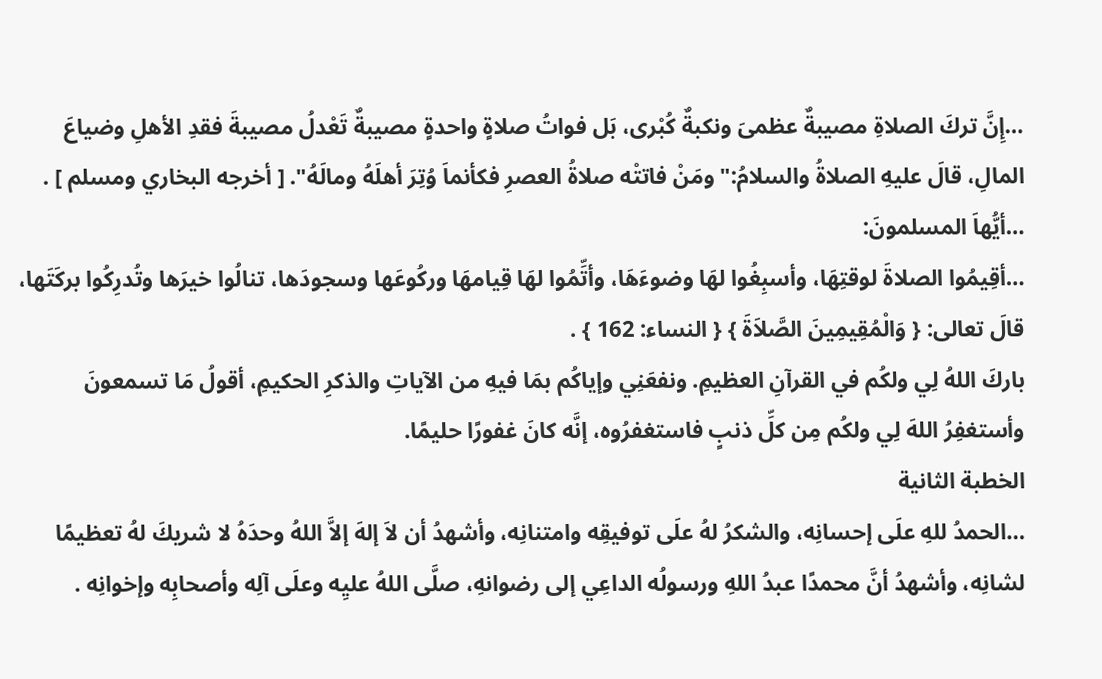…إِنَّ تركَ الصلاةِ مصيبةٌ عظمىَ ونكبةٌ كُبْرى، بَل فواتُ صلاةٍ واحدةٍ مصيبةٌ تَعْدلُ مصيبةَ فقدِ الأهلِ وضياعَ المالِ، قالَ عليهِ الصلاةُ والسلامُ:"ومَنْ فاتتْه صلاةُ العصرِ فكأنماَ وُتِرَ أهلَهُ ومالَهُ". [ أخرجه البخاري ومسلم ] .
…أيُّهاَ المسلمونَ:
…أقِيمُوا الصلاةَ لوقتِهَا، وأسبِغُوا لهَا وضوءَهَا، وأتِّمُوا لهَا قِيامهَا وركُوعَها وسجودَها، تنالُوا خيرَها وتُدرِكُوا بركَتَها، قالَ تعالى: { وَالْمُقِيمِينَ الصَّلاَةَ } { النساء: 162 } .
باركَ اللهُ لِي ولكُم في القرآنِ العظيمِ. ونفعَنِي وإياكُم بمَا فيهِ من الآياتِ والذكرِ الحكيمِ، أقولُ مَا تسمعونَ وأستغفِرُ اللهَ لِي ولكُم مِن كلِّ ذنبٍ فاستغفرُوه، إنَّه كانَ غفورًا حليمًا.
الخطبة الثانية
…الحمدُ للهِ علَى إحسانِه، والشكرُ لهُ علَى توفيقِه وامتنانِه، وأشهدُ أن لاَ إلهَ إلاَّ اللهُ وحدَهُ لا شريكَ لهُ تعظيمًا لشانِه، وأشهدُ أنَّ محمدًا عبدُ اللهِ ورسولُه الداعِي إلى رضوانهِ، صلَّى اللهُ عليِه وعلَى آلِه وأصحابِه وإخوانِه .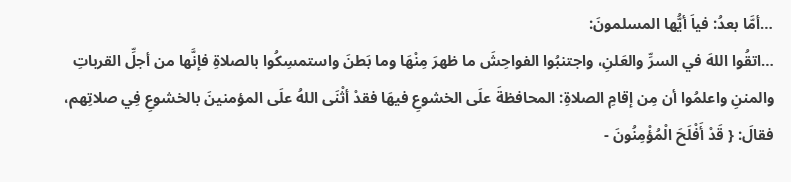…أمَّا بعدُ: فياَ أيُّها المسلمونَ:
…اتقُوا اللهَ في السرِّ والعَلنِ، واجتنبُوا الفواحِشَ ما ظهرَ مِنْهَا وما بَطنَ واستمسِكُوا بالصلاةِ فإنَّها من أجلِّ القرباتِ والمننِ واعلمُوا أن مِن إقامِ الصلاةِ: المحافظةَ علَى الخشوعِ فيهَا فقدْ أثْنَى اللهُ علَى المؤمنينَ بالخشوعِ فِي صلاتِهم، فقالَ: { قَدْ أَفْلَحَ الْمُؤْمِنُونَ -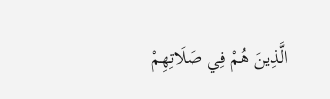الَّذِينَ هُمْ فِي صَلَاتِهِمْ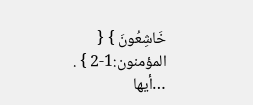خَاشِعُونَ } { المؤمنون:1-2 } .
…أيها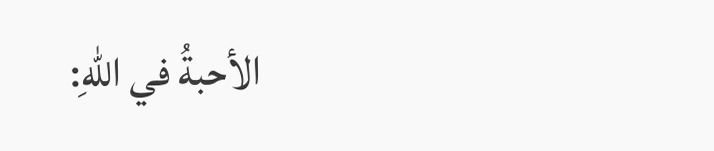الأحبةُ في اللهِ: